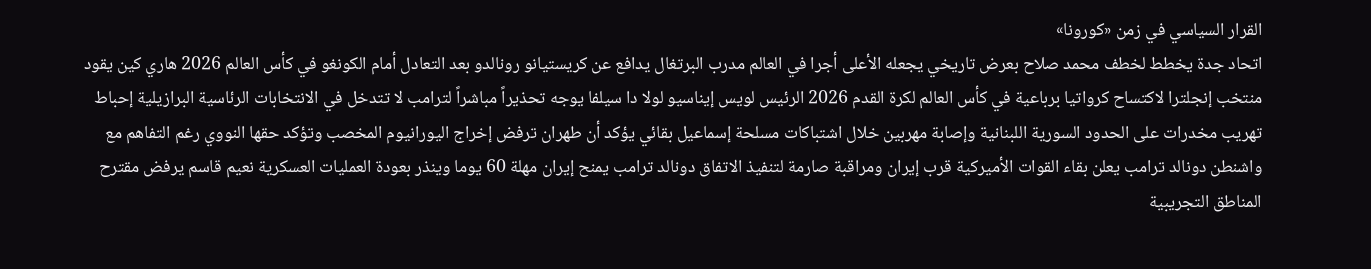القرار السياسي في زمن «كورونا»
اتحاد جدة يخطط لخطف محمد صلاح بعرض تاريخي يجعله الأعلى أجرا في العالم مدرب البرتغال يدافع عن كريستيانو رونالدو بعد التعادل أمام الكونغو في كأس العالم 2026 هاري كين يقود منتخب إنجلترا لاكتساح كرواتيا برباعية في كأس العالم لكرة القدم 2026 الرئيس لويس إيناسيو لولا دا سيلفا يوجه تحذيراً مباشراً لترامب لا تتدخل في الانتخابات الرئاسية البرازيلية إحباط تهريب مخدرات على الحدود السورية اللبنانية وإصابة مهربين خلال اشتباكات مسلحة إسماعيل بقائي يؤكد أن طهران ترفض إخراج اليورانيوم المخصب وتؤكد حقها النووي رغم التفاهم مع واشنطن دونالد ترامب يعلن بقاء القوات الأميركية قرب إيران ومراقبة صارمة لتنفيذ الاتفاق دونالد ترامب يمنح إيران مهلة 60 يوما وينذر بعودة العمليات العسكرية نعيم قاسم يرفض مقترح المناطق التجريبية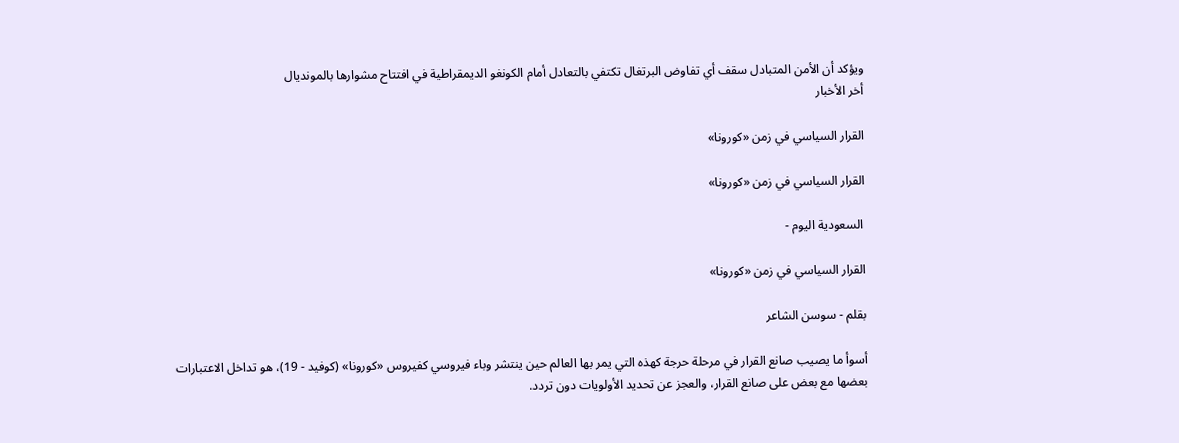ويؤكد أن الأمن المتبادل سقف أي تفاوض البرتغال تكتفي بالتعادل أمام الكونغو الديمقراطية في افتتاح مشوارها بالمونديال
أخر الأخبار

القرار السياسي في زمن «كورونا»

القرار السياسي في زمن «كورونا»

 السعودية اليوم -

القرار السياسي في زمن «كورونا»

بقلم - سوسن الشاعر

أسوأ ما يصيب صانع القرار في مرحلة حرجة كهذه التي يمر بها العالم حين ينتشر وباء فيروسي كفيروس «كورونا» (كوفيد - 19)، هو تداخل الاعتبارات بعضها مع بعض على صانع القرار، والعجز عن تحديد الأولويات دون تردد.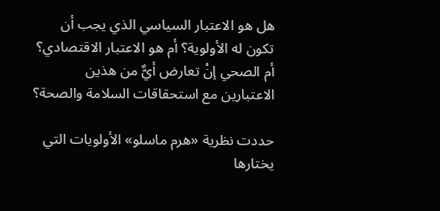هل هو الاعتبار السياسي الذي يجب أن تكون له الأولوية؟ أم هو الاعتبار الاقتصادي؟ أم الصحي إنْ تعارض أيٌّ من هذين الاعتبارين مع استحقاقات السلامة والصحة؟

حددت نظرية «هرم ماسلو» الأولويات التي يختارها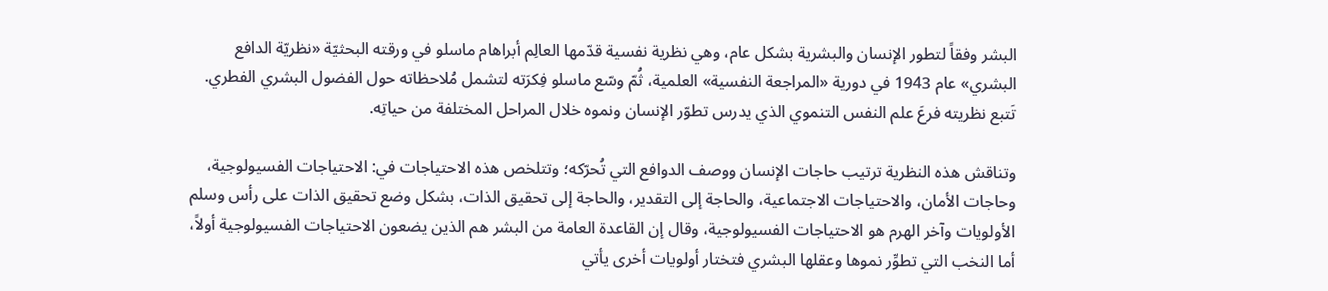البشر وفقاً لتطور الإنسان والبشرية بشكل عام، وهي نظرية نفسية قدّمها العالِم أبراهام ماسلو في ورقته البحثيّة «نظريّة الدافع البشري» عام 1943 في دورية «المراجعة النفسية» العلمية، ثُمّ وسّع ماسلو فِكرَته لتشمل مُلاحظاته حول الفضول البشري الفطري. تَتبع نظريته فرعَ علم النفس التنموي الذي يدرس تطوّر الإنسان ونموه خلال المراحل المختلفة من حياتِه.

وتناقش هذه النظرية ترتيب حاجات الإنسان ووصف الدوافع التي تُحرّكه؛ وتتلخص هذه الاحتياجات في: الاحتياجات الفسيولوجية، وحاجات الأمان، والاحتياجات الاجتماعية، والحاجة إلى التقدير، والحاجة إلى تحقيق الذات، بشكل وضع تحقيق الذات على رأس وسلم الأولويات وآخر الهرم هو الاحتياجات الفسيولوجية، وقال إن القاعدة العامة من البشر هم الذين يضعون الاحتياجات الفسيولوجية أولاً، أما النخب التي تطوِّر نموها وعقلها البشري فتختار أولويات أخرى يأتي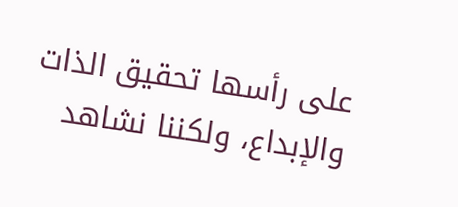على رأسها تحقيق الذات والإبداع، ولكننا نشاهد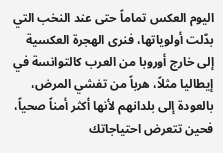اليوم العكس تماماً حتى عند النخب التي بدّلت أولوياتها، فنرى الهجرة العكسية إلى خارج أوروبا من العرب كالتوانسة في إيطاليا مثلاً، هرباً من تفشي المرض، بالعودة إلى بلدانهم لأنها أكثر أمناً صحياً، فحين تتعرض احتياجاتك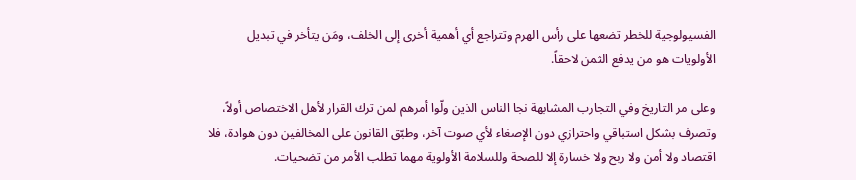الفسيولوجية للخطر تضعها على رأس الهرم وتتراجع أي أهمية أخرى إلى الخلف، ومَن يتأخر في تبديل الأولويات هو من يدفع الثمن لاحقاً.

وعلى مر التاريخ وفي التجارب المشابهة نجا الناس الذين ولّوا أمرهم لمن ترك القرار لأهل الاختصاص أولاً، وتصرف بشكل استباقي واحترازي دون الإصغاء لأي صوت آخر، وطبّق القانون على المخالفين دون هوادة، فلا اقتصاد ولا أمن ولا ربح ولا خسارة إلا للصحة وللسلامة الأولوية مهما تطلب الأمر من تضحيات.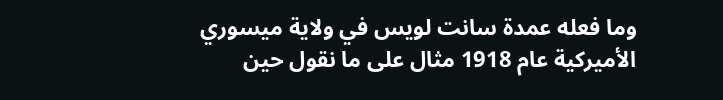وما فعله عمدة سانت لويس في ولاية ميسوري الأميركية عام 1918 مثال على ما نقول حين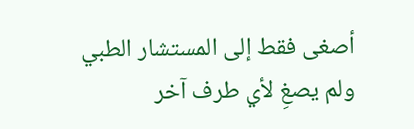أصغى فقط إلى المستشار الطبي ولم يصغِ لأي طرف آخر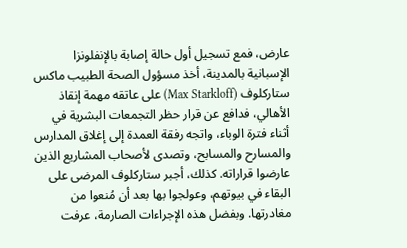عارض، فمع تسجيل أول حالة إصابة بالإنفلونزا الإسبانية بالمدينة، أخذ مسؤول الصحة الطبيب ماكس ستاركلوف (Max Starkloff) على عاتقه مهمة إنقاذ الأهالي، فدافع عن قرار حظر التجمعات البشرية في أثناء فترة الوباء، واتجه رفقة العمدة إلى إغلاق المدارس والمسارح والمسابح، وتصدى لأصحاب المشاريع الذين عارضوا قراراته. كذلك، أجبر ستاركلوف المرضى على البقاء في بيوتهم، وعولجوا بها بعد أن مُنعوا من مغادرتها. وبفضل هذه الإجراءات الصارمة، عرفت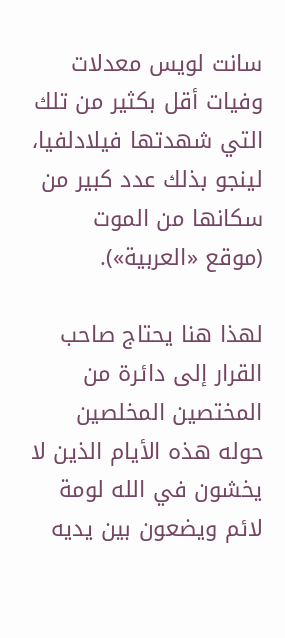سانت لويس معدلات وفيات أقل بكثير من تلك التي شهدتها فيلادلفيا، لينجو بذلك عدد كبير من سكانها من الموت (موقع «العربية»).

لهذا هنا يحتاج صاحب القرار إلى دائرة من المختصين المخلصين حوله هذه الأيام الذين لا يخشون في الله لومة لائم ويضعون بين يديه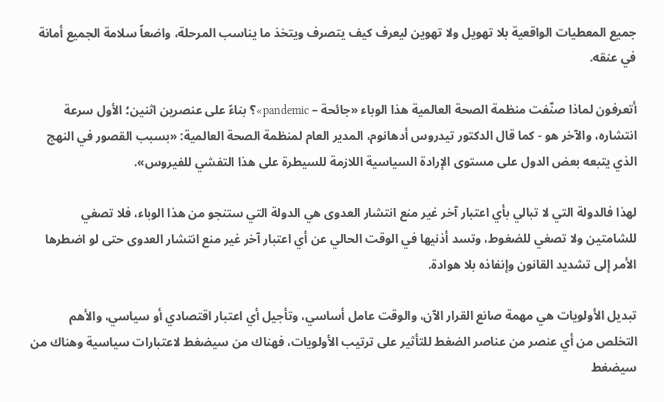جميع المعطيات الواقعية بلا تهويل ولا تهوين ليعرف كيف يتصرف ويتخذ ما يناسب المرحلة، واضعاً سلامة الجميع أمانة في عنقه.

أتعرفون لماذا صنّفت منظمة الصحة العالمية هذا الوباء «جائحة – pandemic»؟ بناءً على عنصرين اثنين؛ الأول سرعة انتشاره، والآخر هو - كما قال الدكتور تيدروس أدهانوم، المدير العام لمنظمة الصحة العالمية: «بسبب القصور في النهج الذي يتبعه بعض الدول على مستوى الإرادة السياسية اللازمة للسيطرة على هذا التفشي للفيروس».

لهذا فالدولة التي لا تبالي بأي اعتبار آخر غير منع انتشار العدوى هي الدولة التي ستنجو من هذا الوباء، فلا تصغي للشامتين ولا تصغي للضغوط، وتسد أذنيها في الوقت الحالي عن أي اعتبار آخر غير منع انتشار العدوى حتى لو اضطرها الأمر إلى تشديد القانون وإنفاذه بلا هوادة.

تبديل الأولويات هي مهمة صانع القرار الآن، والوقت عامل أساسي، وتأجيل أي اعتبار اقتصادي أو سياسي، والأهم التخلص من أي عنصر من عناصر الضغط للتأثير على ترتيب الأولويات، فهناك من سيضغط لاعتبارات سياسية وهناك من سيضغط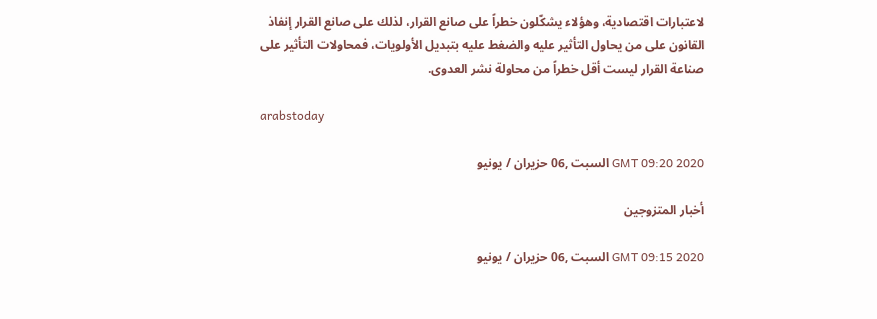لاعتبارات اقتصادية، وهؤلاء يشكّلون خطراً على صانع القرار، لذلك على صانع القرار إنفاذ القانون على من يحاول التأثير عليه والضغط عليه بتبديل الأولويات، فمحاولات التأثير على صناعة القرار ليست أقل خطراً من محاولة نشر العدوى.

arabstoday

GMT 09:20 2020 السبت ,06 حزيران / يونيو

أخبار المتزوجين

GMT 09:15 2020 السبت ,06 حزيران / يونيو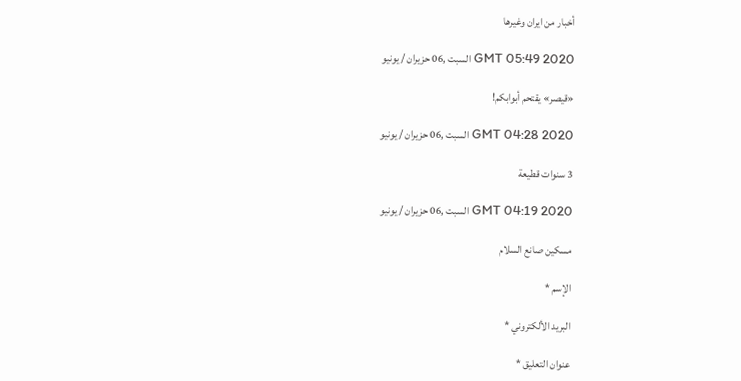أخبار من ايران وغيرها

GMT 05:49 2020 السبت ,06 حزيران / يونيو

«قيصر» يقتحم أبوابكم!

GMT 04:28 2020 السبت ,06 حزيران / يونيو

3 سنوات قطيعة

GMT 04:19 2020 السبت ,06 حزيران / يونيو

مسكين صانع السلام

الإسم *

البريد الألكتروني *

عنوان التعليق *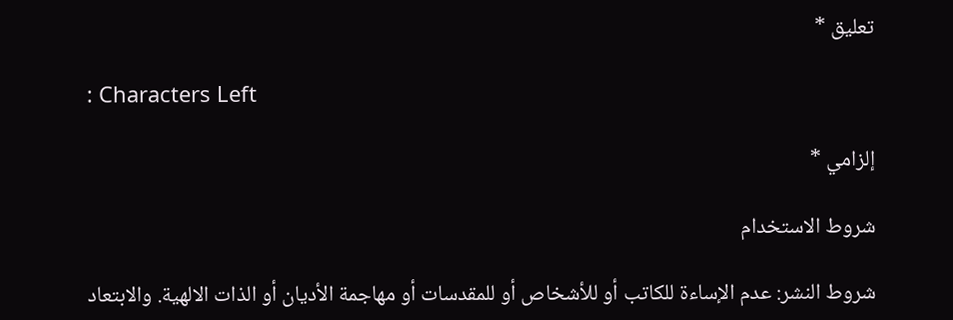تعليق *

: Characters Left

إلزامي *

شروط الاستخدام

شروط النشر: عدم الإساءة للكاتب أو للأشخاص أو للمقدسات أو مهاجمة الأديان أو الذات الالهية. والابتعاد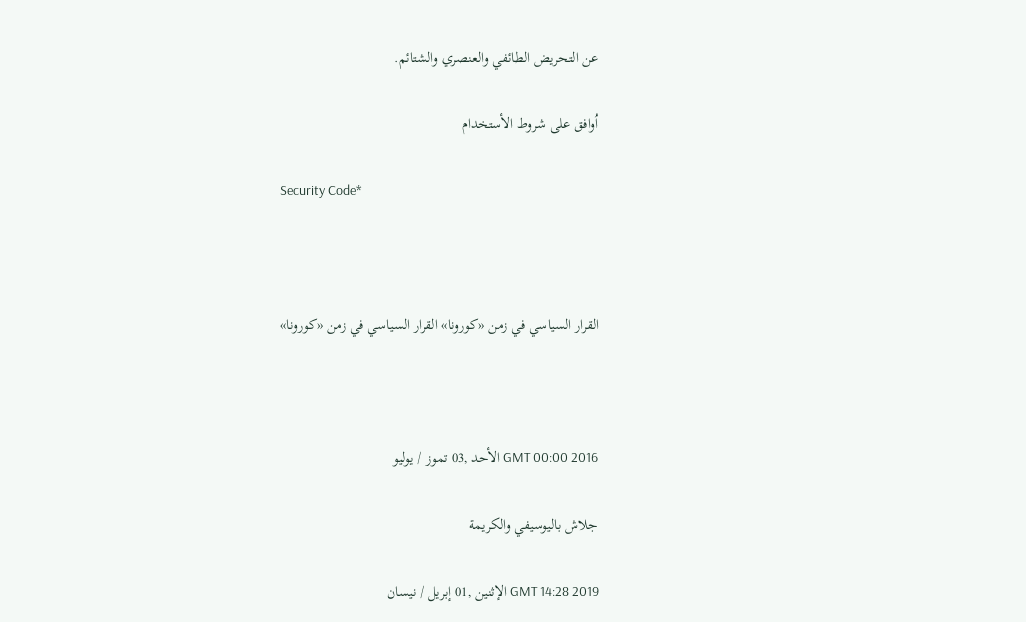عن التحريض الطائفي والعنصري والشتائم.

اُوافق على شروط الأستخدام

Security Code*



القرار السياسي في زمن «كورونا» القرار السياسي في زمن «كورونا»



GMT 00:00 2016 الأحد ,03 تموز / يوليو

جلاش باليوسيفي والكريمة

GMT 14:28 2019 الإثنين ,01 إبريل / نيسان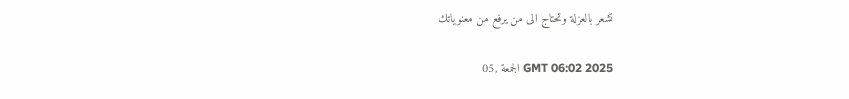تشعر بالعزلة وتحتاج الى من يرفع من معنوياتك

GMT 06:02 2025 الجمعة ,05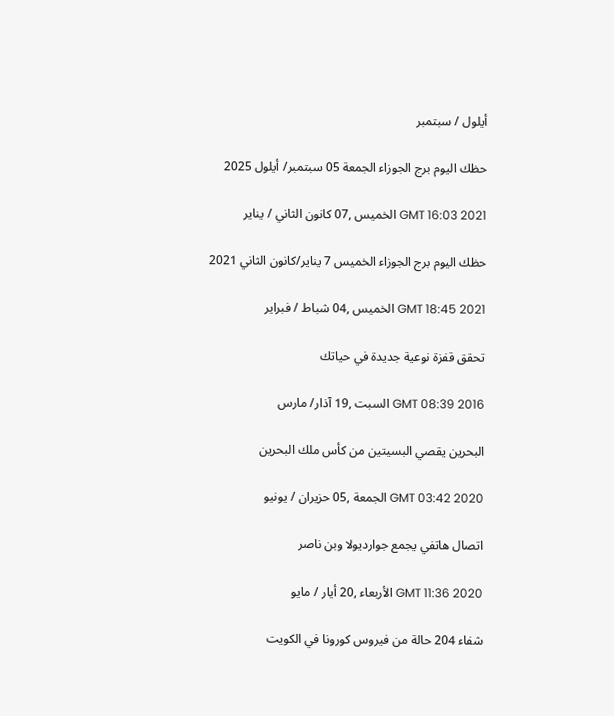أيلول / سبتمبر

حظك اليوم برج الجوزاء الجمعة 05 سبتمبر/ أيلول 2025

GMT 16:03 2021 الخميس ,07 كانون الثاني / يناير

حظك اليوم برج الجوزاء الخميس 7 يناير/كانون الثاني 2021

GMT 18:45 2021 الخميس ,04 شباط / فبراير

تحقق قفزة نوعية جديدة في حياتك

GMT 08:39 2016 السبت ,19 آذار/ مارس

البحرين يقصي البسيتين من كأس ملك البحرين

GMT 03:42 2020 الجمعة ,05 حزيران / يونيو

اتصال هاتفي يجمع جوارديولا وبن ناصر

GMT 11:36 2020 الأربعاء ,20 أيار / مايو

شفاء 204 حالة من فيروس كورونا في الكويت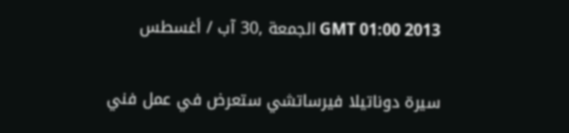GMT 01:00 2013 الجمعة ,30 آب / أغسطس

سيرة دوناتيلا فيرساتشي ستعرض في عمل فني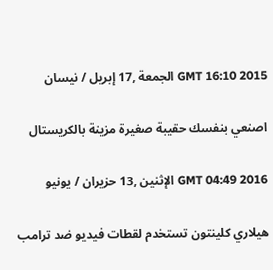GMT 16:10 2015 الجمعة ,17 إبريل / نيسان

اصنعي بنفسك حقيبة صغيرة مزينة بالكريستال

GMT 04:49 2016 الإثنين ,13 حزيران / يونيو

هيلاري كلينتون تستخدم لقطات فيديو ضد ترامب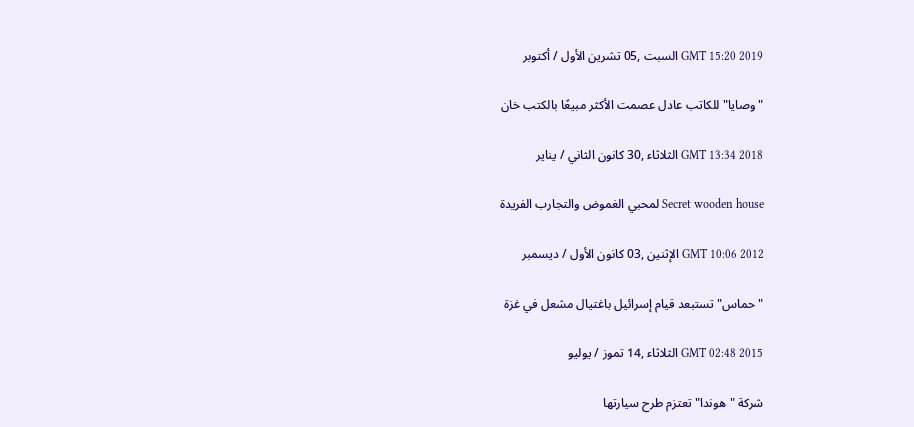GMT 15:20 2019 السبت ,05 تشرين الأول / أكتوبر

" وصايا" للكاتب عادل عصمت الأكثر مبيعًا بالكتب خان

GMT 13:34 2018 الثلاثاء ,30 كانون الثاني / يناير

Secret wooden house لمحبي الغموض والتجارب الفريدة

GMT 10:06 2012 الإثنين ,03 كانون الأول / ديسمبر

"حماس" تستبعد قيام إسرائيل باغتيال مشعل في غزة

GMT 02:48 2015 الثلاثاء ,14 تموز / يوليو

شركة "هوندا" تعتزم طرح سيارتها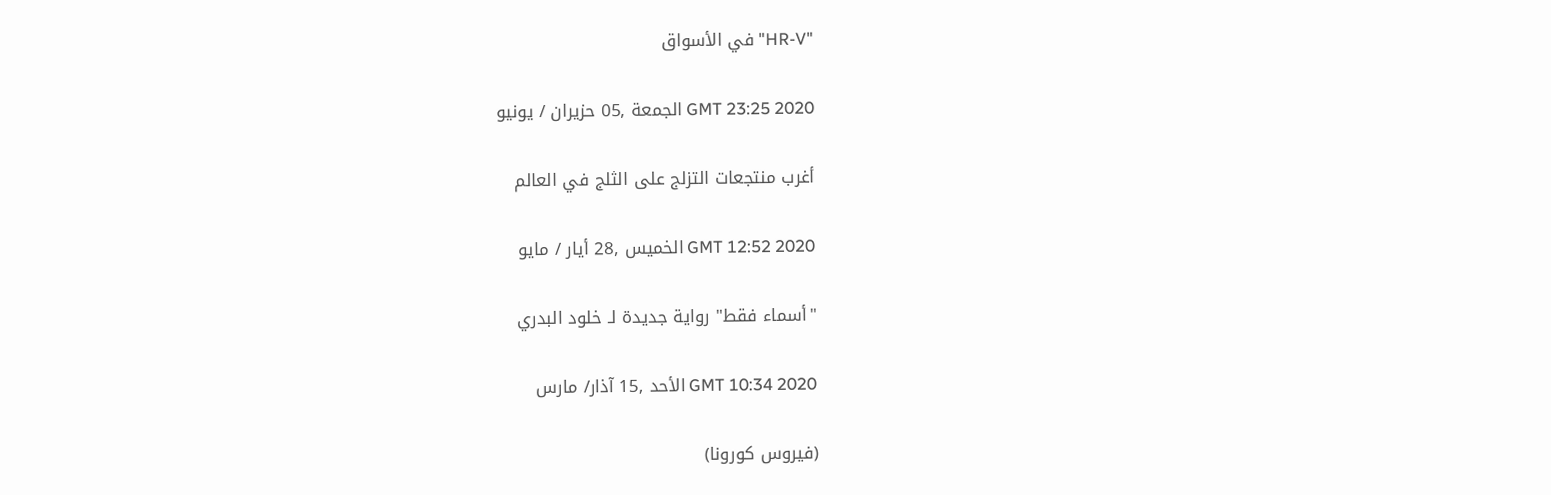"HR-V" في الأسواق

GMT 23:25 2020 الجمعة ,05 حزيران / يونيو

أغرب منتجعات التزلج على الثلج في العالم

GMT 12:52 2020 الخميس ,28 أيار / مايو

"أسماء فقط" رواية جديدة لـ خلود البدري

GMT 10:34 2020 الأحد ,15 آذار/ مارس

(فيروس كورونا)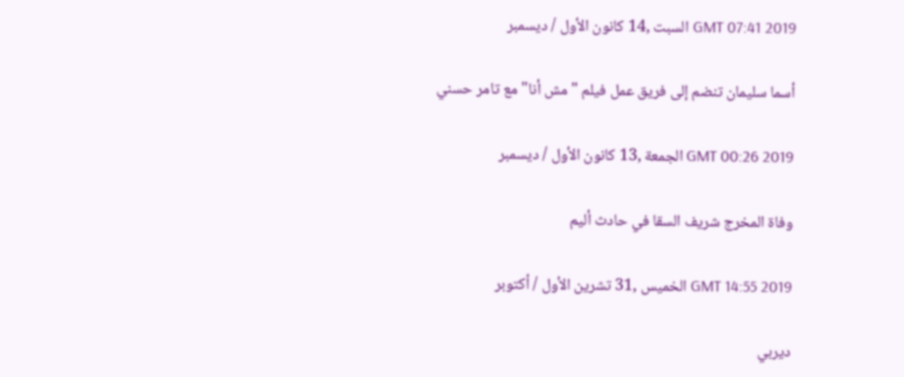GMT 07:41 2019 السبت ,14 كانون الأول / ديسمبر

أسما سليمان تنضم إلى فريق عمل فيلم "مش أنا" مع تامر حسني

GMT 00:26 2019 الجمعة ,13 كانون الأول / ديسمبر

وفاة المخرج شريف السقا في حادث أليم

GMT 14:55 2019 الخميس ,31 تشرين الأول / أكتوبر

ديربي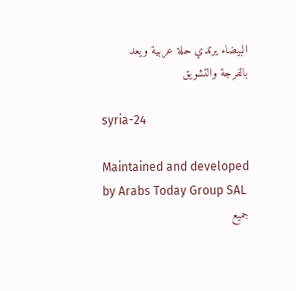البيضاء يرتدي حلة عربية ويعد بالفرجة والتشويق

syria-24

Maintained and developed by Arabs Today Group SAL
جميع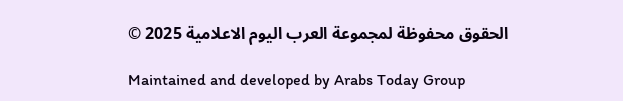الحقوق محفوظة لمجموعة العرب اليوم الاعلامية 2025 ©

Maintained and developed by Arabs Today Group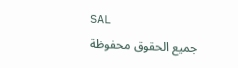SAL
جميع الحقوق محفوظة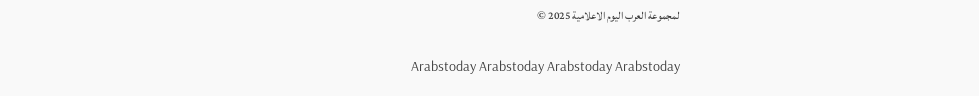لمجموعة العرب اليوم الاعلامية 2025 ©

Arabstoday Arabstoday Arabstoday Arabstoday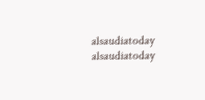alsaudiatoday alsaudiatoday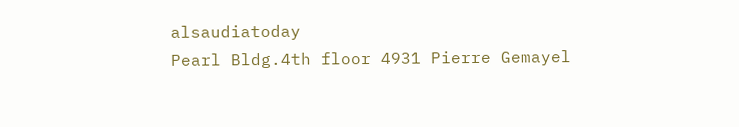alsaudiatoday
Pearl Bldg.4th floor 4931 Pierre Gemayel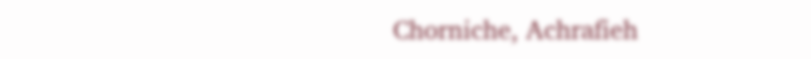Chorniche, Achrafieh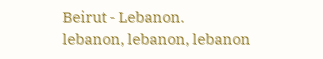Beirut - Lebanon.
lebanon, lebanon, lebanon